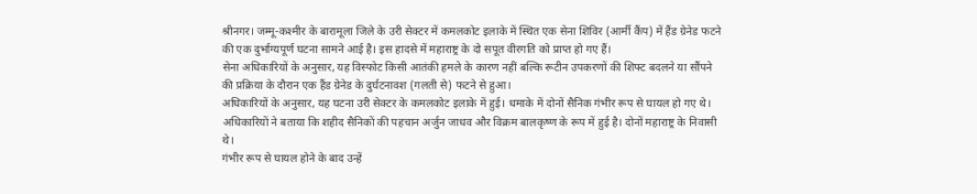श्रीनगर। जम्मू-कश्मीर के बारामूला जिले के उरी सेक्टर में कमलकोट इलाके में स्थित एक सेना शिविर (आर्मी कैंप) में हैंड ग्रेनेड फटने की एक दुर्भाग्यपूर्ण घटना सामने आई है। इस हादसे में महाराष्ट्र के दो सपूत वीरगति को प्राप्त हो गए हैं।
सेना अधिकारियों के अनुसार, यह विस्फोट किसी आतंकी हमले के कारण नहीं बल्कि रूटीन उपकरणों की शिफ्ट बदलने या सौंपने की प्रक्रिया के दौरान एक हैंड ग्रेनेड के दुर्घटनावश (गलती से) फटने से हुआ।
अधिकारियों के अनुसार, यह घटना उरी सेक्टर के कमलकोट इलाके में हुई। धमाके में दोनों सैनिक गंभीर रूप से घायल हो गए थे। अधिकारियों ने बताया कि शहीद सैनिकों की पहचान अर्जुन जाधव और विक्रम बालकृष्ण के रूप में हुई है। दोनों महाराष्ट्र के निवासी थे।
गंभीर रूप से घायल होने के बाद उन्हें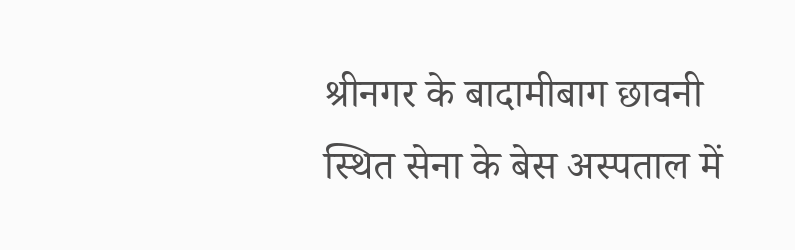श्रीनगर के बादामीबाग छावनी स्थित सेना के बेस अस्पताल में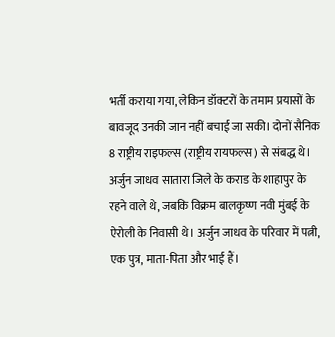भर्ती कराया गया, लेकिन डॉक्टरों के तमाम प्रयासों के बावजूद उनकी जान नहीं बचाई जा सकी। दोनों सैनिक 8 राष्ट्रीय राइफल्स (राष्ट्रीय रायफल्स) से संबद्ध थे।
अर्जुन जाधव सातारा जिले के कराड के शाहापुर के रहने वाले थे, जबकि विक्रम बालकृष्ण नवी मुंबई के ऐरोली के निवासी थे। अर्जुन जाधव के परिवार में पत्नी, एक पुत्र, माता-पिता और भाई हैं।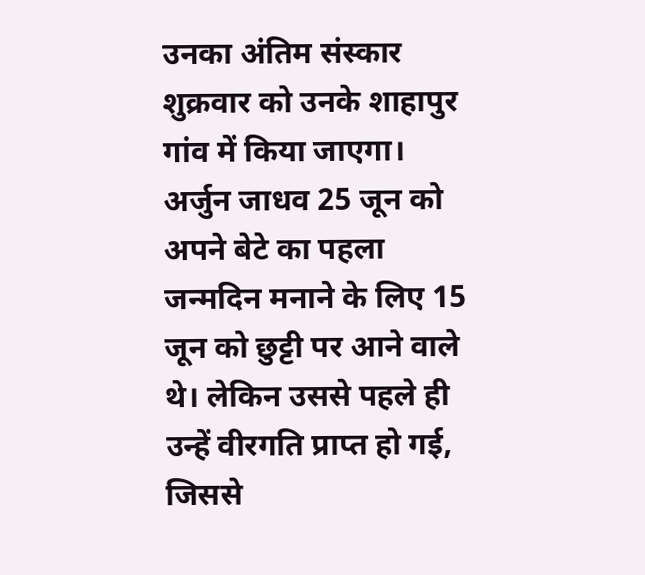उनका अंतिम संस्कार शुक्रवार को उनके शाहापुर गांव में किया जाएगा।
अर्जुन जाधव 25 जून को अपने बेटे का पहला जन्मदिन मनाने के लिए 15 जून को छुट्टी पर आने वाले थे। लेकिन उससे पहले ही उन्हें वीरगति प्राप्त हो गई, जिससे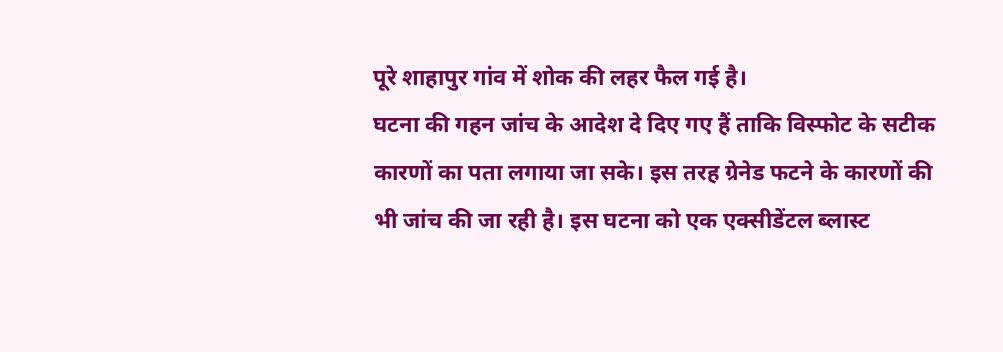पूरे शाहापुर गांव में शोक की लहर फैल गई है।
घटना की गहन जांच के आदेश दे दिए गए हैं ताकि विस्फोट के सटीक कारणों का पता लगाया जा सके। इस तरह ग्रेनेड फटने के कारणों की भी जांच की जा रही है। इस घटना को एक एक्सीडेंटल ब्लास्ट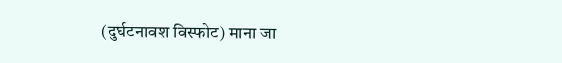(दुर्घटनावश विस्फोट) माना जा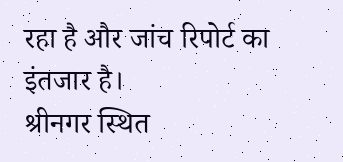रहा है और जांच रिपोर्ट का इंतजार है।
श्रीनगर स्थित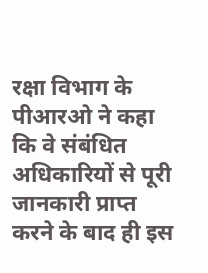रक्षा विभाग के पीआरओ ने कहा कि वे संबंधित अधिकारियों से पूरी जानकारी प्राप्त करने के बाद ही इस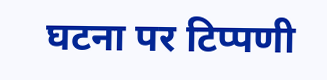घटना पर टिप्पणी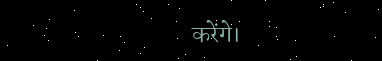करेंगे।